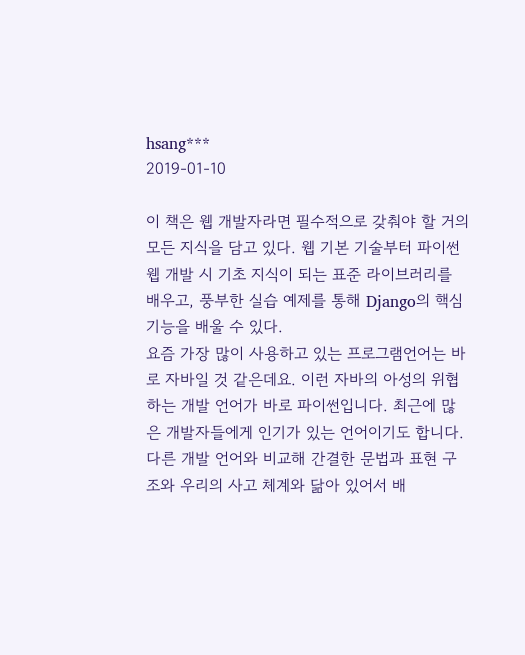hsang***
2019-01-10

이 책은 웹 개발자라면 필수적으로 갖춰야 할 거의 모든 지식을 담고 있다. 웹 기본 기술부터 파이썬 웹 개발 시 기초 지식이 되는 표준 라이브러리를 배우고, 풍부한 실습 예제를 통해 Django의 핵심 기능을 배울 수 있다.
요즘 가장 많이 사용하고 있는 프로그램언어는 바로 자바일 것 같은데요. 이런 자바의 아성의 위협하는 개발 언어가 바로 파이썬입니다. 최근에 많은 개발자들에게 인기가 있는 언어이기도 합니다. 다른 개발 언어와 비교해 간결한 문법과 표현 구조와 우리의 사고 체계와 닮아 있어서 배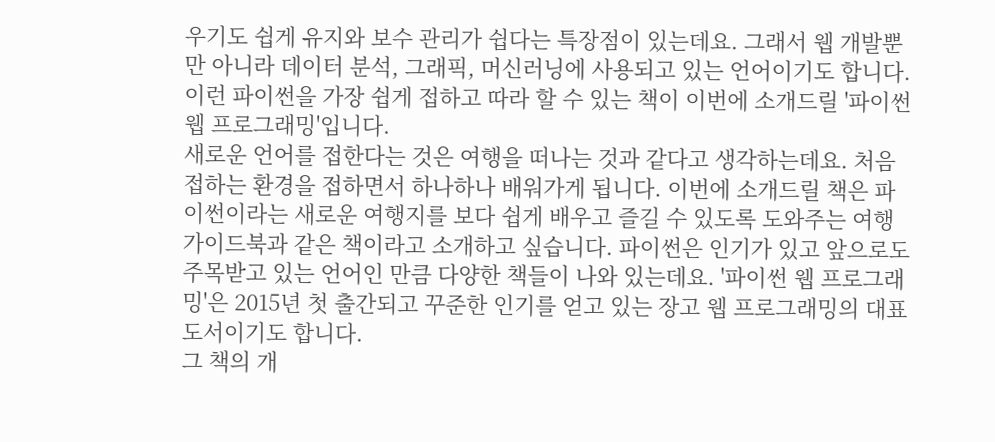우기도 쉽게 유지와 보수 관리가 쉽다는 특장점이 있는데요. 그래서 웹 개발뿐만 아니라 데이터 분석, 그래픽, 머신러닝에 사용되고 있는 언어이기도 합니다. 이런 파이썬을 가장 쉽게 접하고 따라 할 수 있는 책이 이번에 소개드릴 '파이썬 웹 프로그래밍'입니다.
새로운 언어를 접한다는 것은 여행을 떠나는 것과 같다고 생각하는데요. 처음 접하는 환경을 접하면서 하나하나 배워가게 됩니다. 이번에 소개드릴 책은 파이썬이라는 새로운 여행지를 보다 쉽게 배우고 즐길 수 있도록 도와주는 여행 가이드북과 같은 책이라고 소개하고 싶습니다. 파이썬은 인기가 있고 앞으로도 주목받고 있는 언어인 만큼 다양한 책들이 나와 있는데요. '파이썬 웹 프로그래밍'은 2015년 첫 출간되고 꾸준한 인기를 얻고 있는 장고 웹 프로그래밍의 대표 도서이기도 합니다.
그 책의 개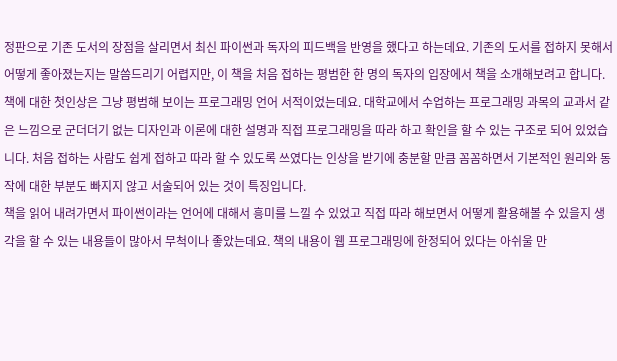정판으로 기존 도서의 장점을 살리면서 최신 파이썬과 독자의 피드백을 반영을 했다고 하는데요. 기존의 도서를 접하지 못해서 어떻게 좋아졌는지는 말씀드리기 어렵지만, 이 책을 처음 접하는 평범한 한 명의 독자의 입장에서 책을 소개해보려고 합니다.
책에 대한 첫인상은 그냥 평범해 보이는 프로그래밍 언어 서적이었는데요. 대학교에서 수업하는 프로그래밍 과목의 교과서 같은 느낌으로 군더더기 없는 디자인과 이론에 대한 설명과 직접 프로그래밍을 따라 하고 확인을 할 수 있는 구조로 되어 있었습니다. 처음 접하는 사람도 쉽게 접하고 따라 할 수 있도록 쓰였다는 인상을 받기에 충분할 만큼 꼼꼼하면서 기본적인 원리와 동작에 대한 부분도 빠지지 않고 서술되어 있는 것이 특징입니다.
책을 읽어 내려가면서 파이썬이라는 언어에 대해서 흥미를 느낄 수 있었고 직접 따라 해보면서 어떻게 활용해볼 수 있을지 생각을 할 수 있는 내용들이 많아서 무척이나 좋았는데요. 책의 내용이 웹 프로그래밍에 한정되어 있다는 아쉬울 만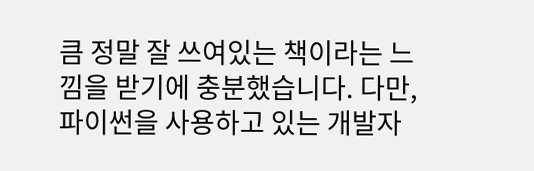큼 정말 잘 쓰여있는 책이라는 느낌을 받기에 충분했습니다. 다만, 파이썬을 사용하고 있는 개발자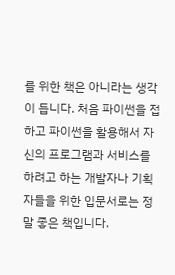를 위한 책은 아니라는 생각이 듭니다. 처음 파이썬을 접하고 파이썬을 활용해서 자신의 프로그램과 서비스를 하려고 하는 개발자나 기획자들을 위한 입문서로는 정말 좋은 책입니다.